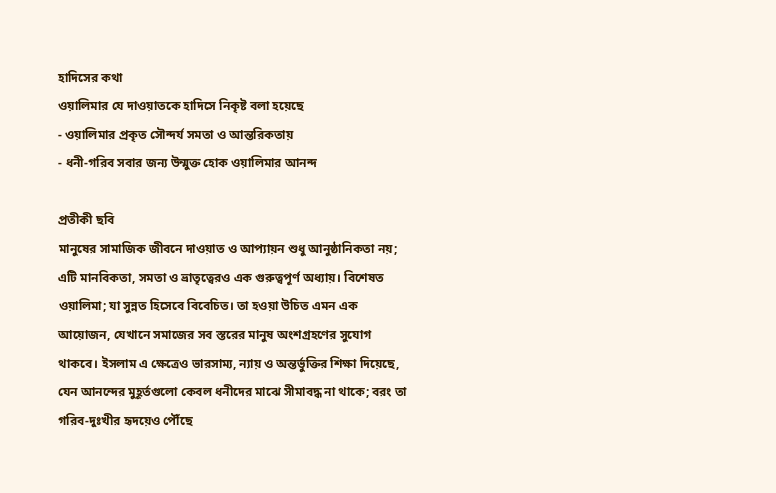হাদিসের কথা
ওয়ালিমার যে দাওয়াতকে হাদিসে নিকৃষ্ট বলা হয়েছে
- ওয়ালিমার প্রকৃত সৌন্দর্য সমতা ও আন্তরিকতায়
- ধনী-গরিব সবার জন্য উন্মুক্ত হোক ওয়ালিমার আনন্দ

প্রতীকী ছবি
মানুষের সামাজিক জীবনে দাওয়াত ও আপ্যায়ন শুধু আনুষ্ঠানিকতা নয়; এটি মানবিকতা, সমতা ও ভ্রাতৃত্বেরও এক গুরুত্বপূর্ণ অধ্যায়। বিশেষত ওয়ালিমা; যা সুন্নত হিসেবে বিবেচিত। তা হওয়া উচিত এমন এক আয়োজন, যেখানে সমাজের সব স্তরের মানুষ অংশগ্রহণের সুযোগ থাকবে। ইসলাম এ ক্ষেত্রেও ভারসাম্য, ন্যায় ও অন্তর্ভুক্তির শিক্ষা দিয়েছে, যেন আনন্দের মুহূর্তগুলো কেবল ধনীদের মাঝে সীমাবদ্ধ না থাকে; বরং তা গরিব-দুঃখীর হৃদয়েও পৌঁছে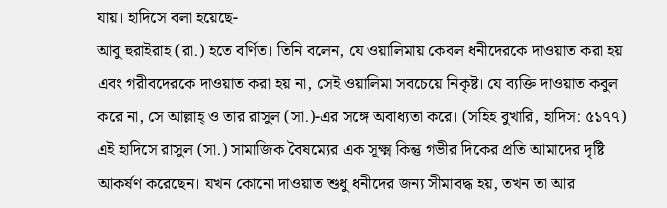যায়। হাদিসে বলা হয়েছে-
আবু হুরাইরাহ (রা.) হতে বর্ণিত। তিনি বলেন, যে ওয়ালিমায় কেবল ধনীদেরকে দাওয়াত করা হয় এবং গরীবদেরকে দাওয়াত করা হয় না, সেই ওয়ালিমা সবচেয়ে নিকৃষ্ট। যে ব্যক্তি দাওয়াত কবুল করে না, সে আল্লাহ্ ও তার রাসুল (সা.)-এর সঙ্গে অবাধ্যতা করে। (সহিহ বুখারি, হাদিস: ৫১৭৭)
এই হাদিসে রাসুল (সা.) সামাজিক বৈষম্যের এক সূক্ষ্ম কিন্তু গভীর দিকের প্রতি আমাদের দৃষ্টি আকর্ষণ করেছেন। যখন কোনো দাওয়াত শুধু ধনীদের জন্য সীমাবদ্ধ হয়, তখন তা আর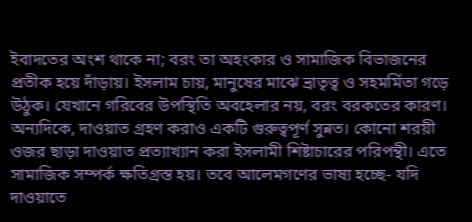ইবাদতের অংশ থাকে না; বরং তা অহংকার ও সামাজিক বিভাজনের প্রতীক হয়ে দাঁড়ায়। ইসলাম চায়, মানুষের মাঝে ভ্রাতৃত্ব ও সহমর্মিতা গড়ে উঠুক। যেখানে গরিবের উপস্থিতি অবহেলার নয়, বরং বরকতের কারণ।
অন্যদিকে, দাওয়াত গ্রহণ করাও একটি গুরুত্বপূর্ণ সুন্নত। কোনো শরয়ী ওজর ছাড়া দাওয়াত প্রত্যাখ্যান করা ইসলামী শিষ্টাচারের পরিপন্থী। এতে সামাজিক সম্পর্ক ক্ষতিগ্রস্ত হয়। তবে আলেমগণের ভাষ্য হচ্ছে- যদি দাওয়াতে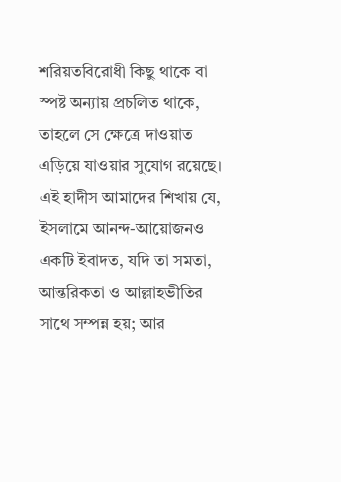শরিয়তবিরোধী কিছু থাকে বা স্পষ্ট অন্যায় প্রচলিত থাকে, তাহলে সে ক্ষেত্রে দাওয়াত এড়িয়ে যাওয়ার সুযোগ রয়েছে।
এই হাদীস আমাদের শিখায় যে, ইসলামে আনন্দ-আয়োজনও একটি ইবাদত, যদি তা সমতা, আন্তরিকতা ও আল্লাহভীতির সাথে সম্পন্ন হয়; আর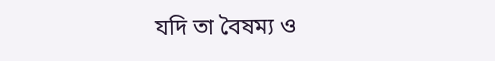যদি তা বৈষম্য ও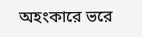অহংকারে ভরে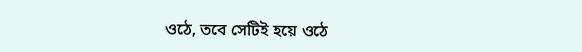ওঠে, তবে সেটিই হয়ে ওঠে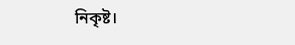নিকৃষ্ট।